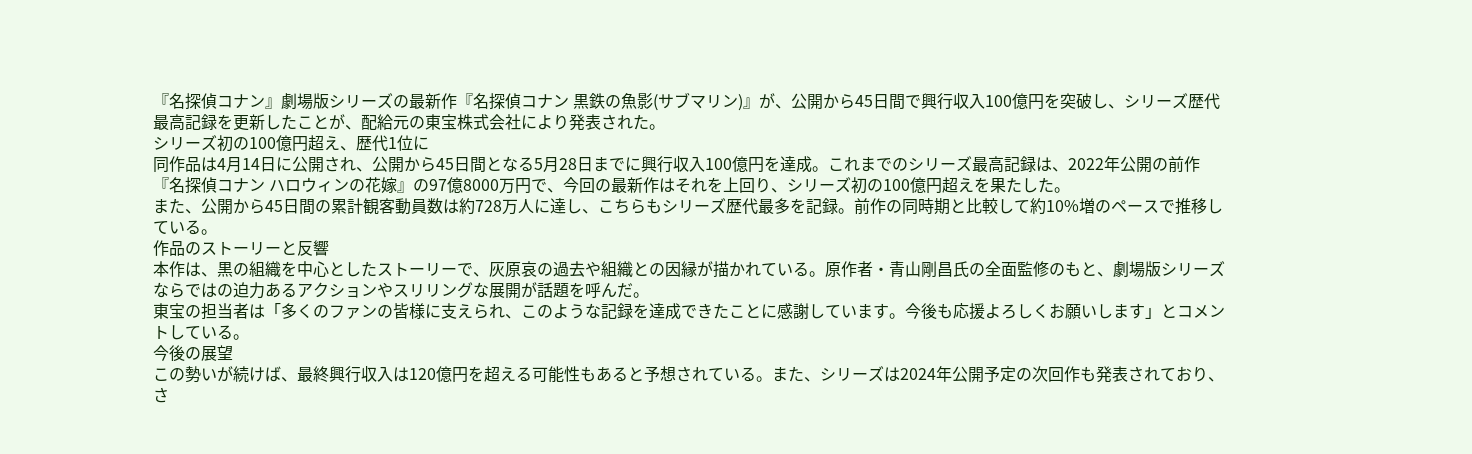『名探偵コナン』劇場版シリーズの最新作『名探偵コナン 黒鉄の魚影(サブマリン)』が、公開から45日間で興行収入100億円を突破し、シリーズ歴代最高記録を更新したことが、配給元の東宝株式会社により発表された。
シリーズ初の100億円超え、歴代1位に
同作品は4月14日に公開され、公開から45日間となる5月28日までに興行収入100億円を達成。これまでのシリーズ最高記録は、2022年公開の前作『名探偵コナン ハロウィンの花嫁』の97億8000万円で、今回の最新作はそれを上回り、シリーズ初の100億円超えを果たした。
また、公開から45日間の累計観客動員数は約728万人に達し、こちらもシリーズ歴代最多を記録。前作の同時期と比較して約10%増のペースで推移している。
作品のストーリーと反響
本作は、黒の組織を中心としたストーリーで、灰原哀の過去や組織との因縁が描かれている。原作者・青山剛昌氏の全面監修のもと、劇場版シリーズならではの迫力あるアクションやスリリングな展開が話題を呼んだ。
東宝の担当者は「多くのファンの皆様に支えられ、このような記録を達成できたことに感謝しています。今後も応援よろしくお願いします」とコメントしている。
今後の展望
この勢いが続けば、最終興行収入は120億円を超える可能性もあると予想されている。また、シリーズは2024年公開予定の次回作も発表されており、さ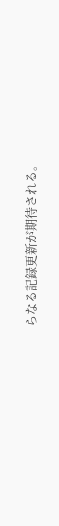らなる記録更新が期待される。